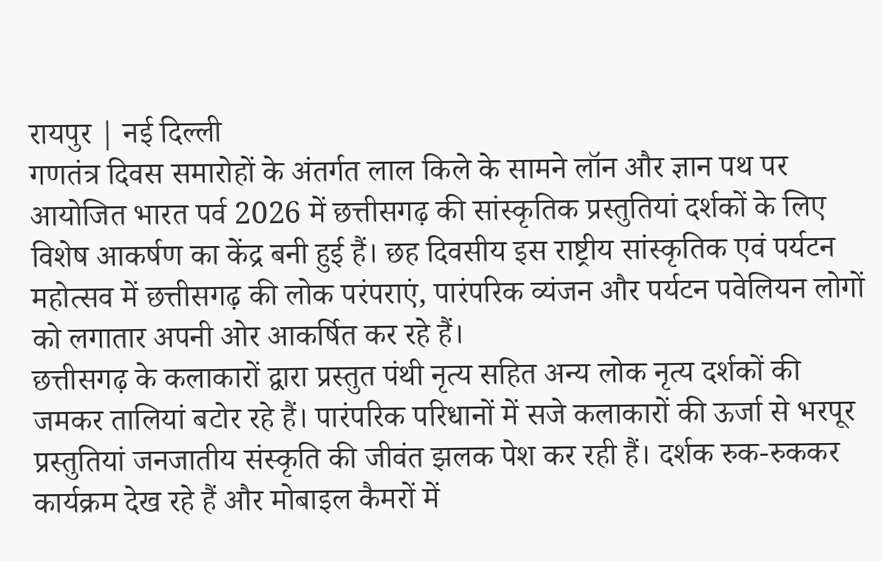रायपुर | नई दिल्ली
गणतंत्र दिवस समारोहों के अंतर्गत लाल किले के सामने लॉन और ज्ञान पथ पर आयोजित भारत पर्व 2026 में छत्तीसगढ़ की सांस्कृतिक प्रस्तुतियां दर्शकों के लिए विशेष आकर्षण का केंद्र बनी हुई हैं। छह दिवसीय इस राष्ट्रीय सांस्कृतिक एवं पर्यटन महोत्सव में छत्तीसगढ़ की लोक परंपराएं, पारंपरिक व्यंजन और पर्यटन पवेलियन लोगों को लगातार अपनी ओर आकर्षित कर रहे हैं।
छत्तीसगढ़ के कलाकारों द्वारा प्रस्तुत पंथी नृत्य सहित अन्य लोक नृत्य दर्शकों की जमकर तालियां बटोर रहे हैं। पारंपरिक परिधानों में सजे कलाकारों की ऊर्जा से भरपूर प्रस्तुतियां जनजातीय संस्कृति की जीवंत झलक पेश कर रही हैं। दर्शक रुक-रुककर कार्यक्रम देख रहे हैं और मोबाइल कैमरों में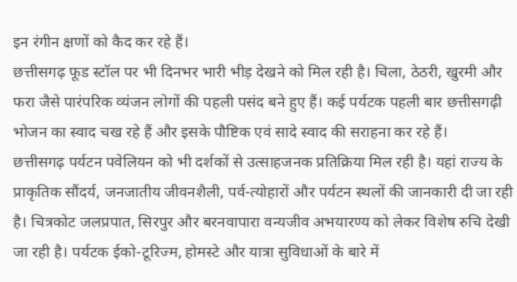इन रंगीन क्षणों को कैद कर रहे हैं।
छत्तीसगढ़ फूड स्टॉल पर भी दिनभर भारी भीड़ देखने को मिल रही है। चिला, ठेठरी, खुरमी और फरा जैसे पारंपरिक व्यंजन लोगों की पहली पसंद बने हुए हैं। कई पर्यटक पहली बार छत्तीसगढ़ी भोजन का स्वाद चख रहे हैं और इसके पौष्टिक एवं सादे स्वाद की सराहना कर रहे हैं।
छत्तीसगढ़ पर्यटन पवेलियन को भी दर्शकों से उत्साहजनक प्रतिक्रिया मिल रही है। यहां राज्य के प्राकृतिक सौंदर्य, जनजातीय जीवनशैली, पर्व-त्योहारों और पर्यटन स्थलों की जानकारी दी जा रही है। चित्रकोट जलप्रपात, सिरपुर और बरनवापारा वन्यजीव अभयारण्य को लेकर विशेष रुचि देखी जा रही है। पर्यटक ईको-टूरिज्म, होमस्टे और यात्रा सुविधाओं के बारे में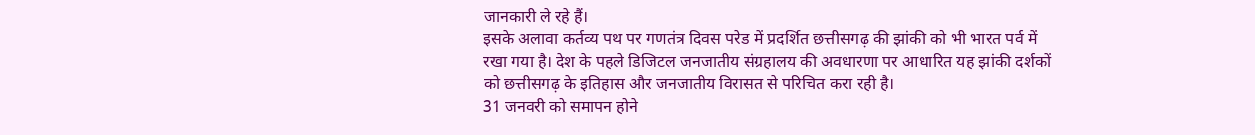जानकारी ले रहे हैं।
इसके अलावा कर्तव्य पथ पर गणतंत्र दिवस परेड में प्रदर्शित छत्तीसगढ़ की झांकी को भी भारत पर्व में रखा गया है। देश के पहले डिजिटल जनजातीय संग्रहालय की अवधारणा पर आधारित यह झांकी दर्शकों को छत्तीसगढ़ के इतिहास और जनजातीय विरासत से परिचित करा रही है।
31 जनवरी को समापन होने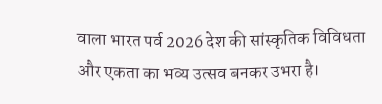वाला भारत पर्व 2026 देश की सांस्कृतिक विविधता और एकता का भव्य उत्सव बनकर उभरा है।